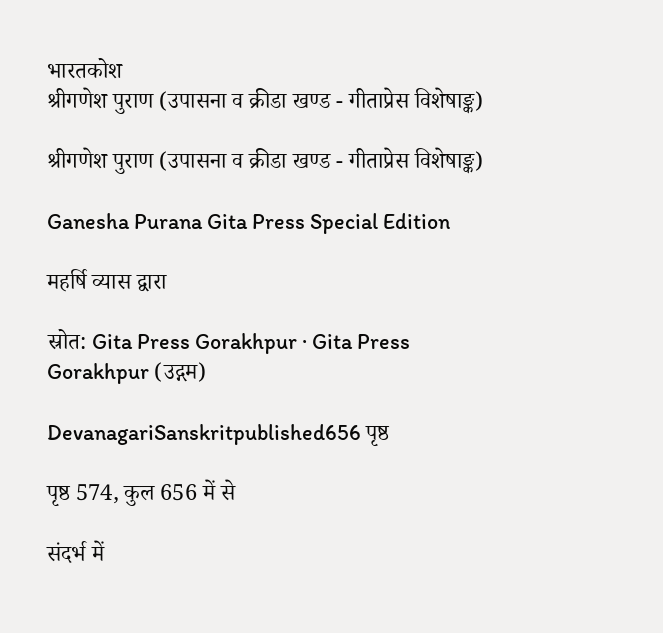भारतकोश
श्रीगणेश पुराण (उपासना व क्रीडा खण्ड - गीताप्रेस विशेषाङ्क)

श्रीगणेश पुराण (उपासना व क्रीडा खण्ड - गीताप्रेस विशेषाङ्क)

Ganesha Purana Gita Press Special Edition

महर्षि व्यास द्वारा

स्रोत: Gita Press Gorakhpur · Gita Press Gorakhpur (उद्गम)

DevanagariSanskritpublished656 पृष्ठ

पृष्ठ 574, कुल 656 में से

संदर्भ में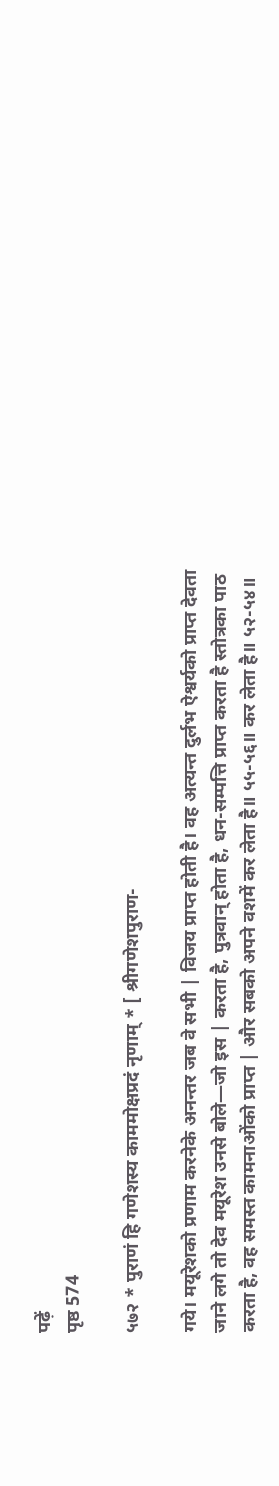पढ़ें
पृष्ठ 574

५७२ * पुराणं हि गणेशस्य काममोक्षप्रदं नृणाम् * [ श्रीगणेशपुराण-

गये। मयूरेशको प्रणाम करनेके अनन्तर जब वे सभी | विजय प्राप्त होती है। वह अत्यन्त दुर्लभ ऐश्वर्यको प्राप्त देवता जाने लगे तो देव मयूरेश उनसे बोले—जो इस | करता है, पुत्रवान् होता है, धन-सम्पत्ति प्राप्त करता है स्तोत्रका पाठ करता है, वह समस्त कामनाओंको प्राप्त | और सबको अपने वशमें कर लेता है॥ ५५-५६॥ कर लेता है॥ ५२-५४॥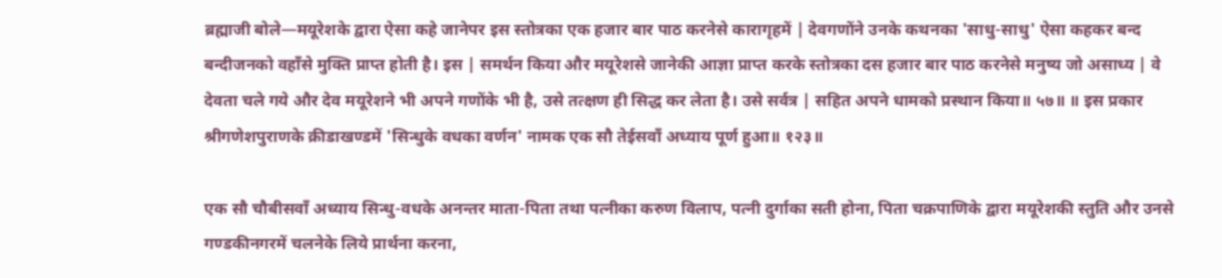ब्रह्माजी बोले—मयूरेशके द्वारा ऐसा कहे जानेपर इस स्तोत्रका एक हजार बार पाठ करनेसे कारागृहमें | देवगणोंने उनके कथनका 'साधु-साधु' ऐसा कहकर बन्द बन्दीजनको वहाँसे मुक्ति प्राप्त होती है। इस | समर्थन किया और मयूरेशसे जानेकी आज्ञा प्राप्त करके स्तोत्रका दस हजार बार पाठ करनेसे मनुष्य जो असाध्य | वे देवता चले गये और देव मयूरेशने भी अपने गणोंके भी है, उसे तत्क्षण ही सिद्ध कर लेता है। उसे सर्वत्र | सहित अपने धामको प्रस्थान किया॥ ५७॥ ॥ इस प्रकार श्रीगणेशपुराणके क्रीडाखण्डमें 'सिन्धुके वधका वर्णन' नामक एक सौ तेईसवाँ अध्याय पूर्ण हुआ॥ १२३॥

एक सौ चौबीसवाँ अध्याय सिन्धु-वधके अनन्तर माता-पिता तथा पत्नीका करुण विलाप, पत्नी दुर्गाका सती होना, पिता चक्रपाणिके द्वारा मयूरेशकी स्तुति और उनसे गण्डकीनगरमें चलनेके लिये प्रार्थना करना,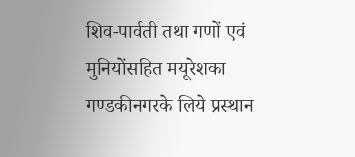शिव-पार्वती तथा गणों एवं मुनियोंसहित मयूरेशका गण्डकीनगरके लिये प्रस्थान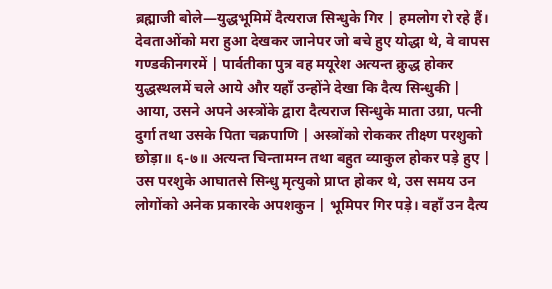ब्रह्माजी बोले—युद्धभूमिमें दैत्यराज सिन्धुके गिर | हमलोग रो रहे हैं। देवताओंको मरा हुआ देखकर जानेपर जो बचे हुए योद्धा थे, वे वापस गण्डकीनगरमें | पार्वतीका पुत्र वह मयूरेश अत्यन्त क्रुद्ध होकर युद्धस्थलमें चले आये और यहाँ उन्होंने देखा कि दैत्य सिन्धुकी | आया, उसने अपने अस्त्रोंके द्वारा दैत्यराज सिन्धुके माता उग्रा, पत्नी दुर्गा तथा उसके पिता चक्रपाणि | अस्त्रोंको रोककर तीक्ष्ण परशुको छोड़ा॥ ६-७॥ अत्यन्त चिन्तामग्न तथा बहुत व्याकुल होकर पड़े हुए | उस परशुके आघातसे सिन्धु मृत्युको प्राप्त होकर थे, उस समय उन लोगोंको अनेक प्रकारके अपशकुन | भूमिपर गिर पड़े। वहाँ उन दैत्य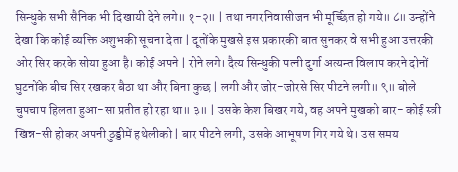सिन्धुके सभी सैनिक भी दिखायी देने लगे॥ १-२॥ | तथा नगरनिवासीजन भी मूर्च्छित हो गये॥ ८॥ उन्होंने देखा कि कोई व्यक्ति अशुभकी सूचना देता | दूतोंके मुखसे इस प्रकारकी बात सुनकर वे सभी हुआ उत्तरकी ओर सिर करके सोया हुआ है। कोई अपने | रोने लगे। दैत्य सिन्धुकी पत्नी दुर्गा अत्यन्त विलाप करने दोनों घुटनोंके बीच सिर रखकर बैठा था और बिना कुछ | लगी और जोर-जोरसे सिर पीटने लगी॥ ९॥ बोले चुपचाप हिलता हुआ-सा प्रतीत हो रहा था॥ ३॥ | उसके केश बिखर गये, वह अपने मुखको बार- कोई स्त्री खिन्न-सी होकर अपनी ठुड्डीमें हथेलीको | बार पीटने लगी, उसके आभूषण गिर गये थे। उस समय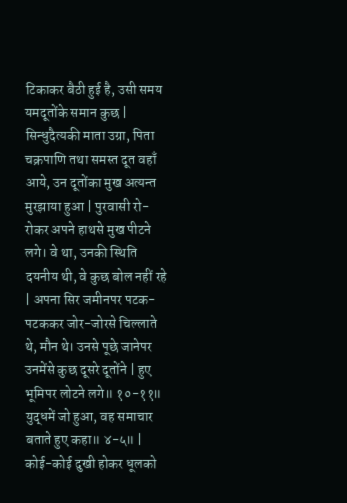टिकाकर बैठी हुई है, उसी समय यमदूतोंके समान कुछ | सिन्धुदैत्यकी माता उग्रा, पिता चक्रपाणि तथा समस्त दूत वहाँ आये, उन दूतोंका मुख अत्यन्त मुरझाया हुआ | पुरवासी रो-रोकर अपने हाथसे मुख पीटने लगे। वे था, उनकी स्थिति दयनीय थी, वे कुछ बोल नहीं रहे | अपना सिर जमीनपर पटक-पटककर जोर-जोरसे चिल्लाते थे, मौन थे। उनसे पूछे जानेपर उनमेंसे कुछ दूसरे दूतोंने | हुए भूमिपर लोटने लगे॥ १०-११॥ युद्धमें जो हुआ, वह समाचार बताते हुए कहा॥ ४-५॥ | कोई-कोई दुखी होकर धूलको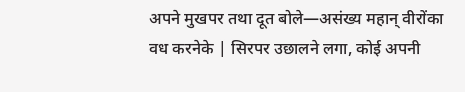अपने मुखपर तथा दूत बोले—असंख्य महान् वीरोंका वध करनेके | सिरपर उछालने लगा, कोई अपनी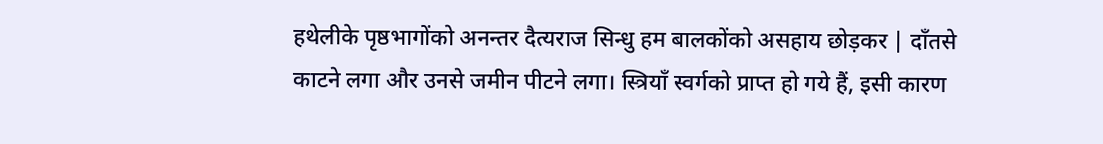हथेलीके पृष्ठभागोंको अनन्तर दैत्यराज सिन्धु हम बालकोंको असहाय छोड़कर | दाँतसे काटने लगा और उनसे जमीन पीटने लगा। स्त्रियाँ स्वर्गको प्राप्त हो गये हैं, इसी कारण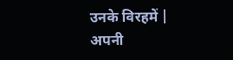उनके विरहमें | अपनी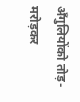अँगुलियोंको तोड़-मरोड़कर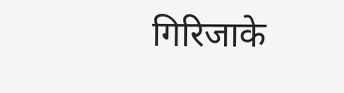गिरिजाके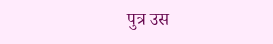पुत्र उस